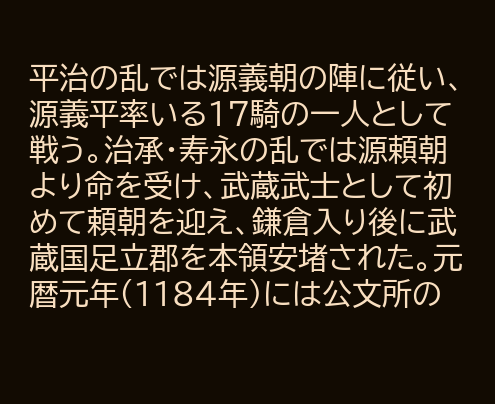平治の乱では源義朝の陣に従い、源義平率いる17騎の一人として戦う。治承・寿永の乱では源頼朝より命を受け、武蔵武士として初めて頼朝を迎え、鎌倉入り後に武蔵国足立郡を本領安堵された。元暦元年(1184年)には公文所の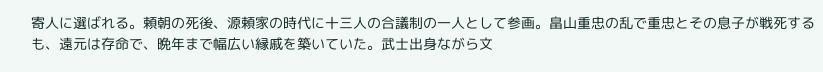寄人に選ばれる。頼朝の死後、源頼家の時代に十三人の合議制の一人として参画。畠山重忠の乱で重忠とその息子が戦死するも、遠元は存命で、晩年まで幅広い縁戚を築いていた。武士出身ながら文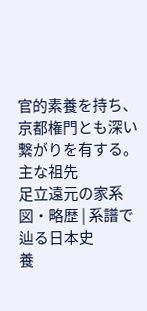官的素養を持ち、京都権門とも深い繋がりを有する。
主な祖先
足立遠元の家系図・略歴 | 系譜で辿る日本史
養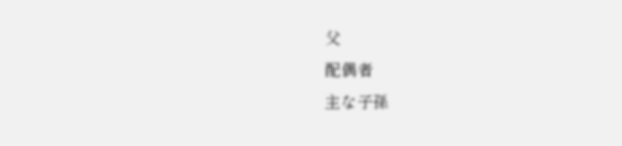父
配偶者
主な子孫